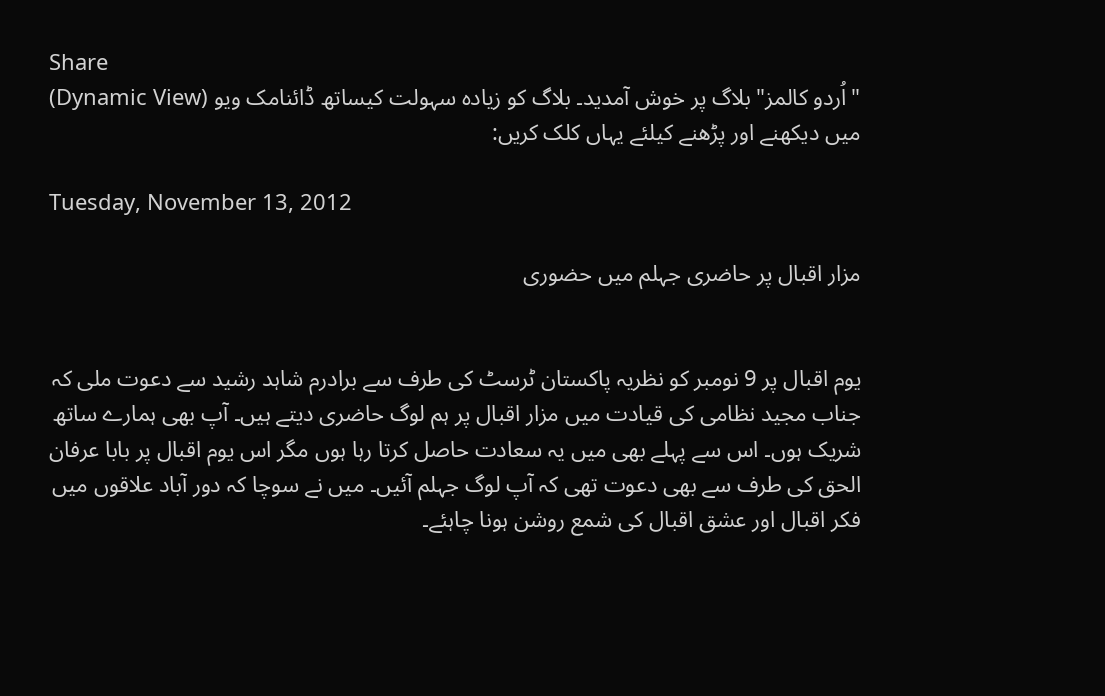Share
"اُردو کالمز" بلاگ پر خوش آمدید۔ بلاگ کو زیادہ سہولت کیساتھ ڈائنامک ویو (Dynamic View) میں دیکھنے اور پڑھنے کیلئے یہاں کلک کریں:

Tuesday, November 13, 2012

مزار اقبال پر حاضری جہلم میں حضوری


یوم اقبال پر 9 نومبر کو نظریہ پاکستان ٹرسٹ کی طرف سے برادرم شاہد رشید سے دعوت ملی کہ جناب مجید نظامی کی قیادت میں مزار اقبال پر ہم لوگ حاضری دیتے ہیں۔ آپ بھی ہمارے ساتھ شریک ہوں۔ اس سے پہلے بھی میں یہ سعادت حاصل کرتا رہا ہوں مگر اس یوم اقبال پر بابا عرفان الحق کی طرف سے بھی دعوت تھی کہ آپ لوگ جہلم آئیں۔ میں نے سوچا کہ دور آباد علاقوں میں فکر اقبال اور عشق اقبال کی شمع روشن ہونا چاہئے۔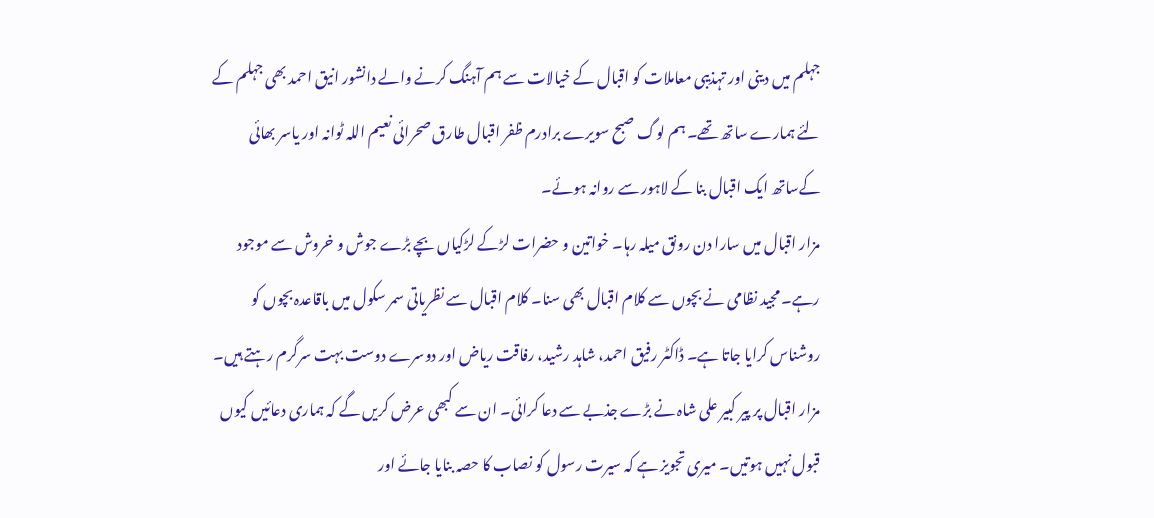جہلم میں دینی اور تہذیبی معاملات کو اقبال کے خیالات سے ہم آہنگ کرنے والے دانشور انیق احمد بھی جہلم کے لئے ہمارے ساتھ تھے۔ ہم لوگ صبح سویرے برادرم ظفر اقبال طارق صحرائی نعیم اللہ ٹوانہ اور یاسر بھائی کےساتھ ایک اقبال بنا کے لاہور سے روانہ ہوئے۔
مزار اقبال میں سارا دن رونق میلہ رہا۔ خواتین و حضرات لڑکے لڑکیاں بچے بڑے جوش و خروش سے موجود رہے۔ مجید نظامی نے بچوں سے کلام اقبال بھی سنا۔ کلام اقبال سے نظریاتی سمر سکول میں باقاعدہ بچوں کو روشناس کرایا جاتا ہے۔ ڈاکٹر رفیق احمد، شاہد رشید، رفاقت ریاض اور دوسرے دوست بہت سرگرم رہتے ہیں۔ مزار اقبال پر پیر کبیر علی شاہ نے بڑے جذبے سے دعا کرائی۔ ان سے کبھی عرض کریں گے کہ ہماری دعائیں کیوں قبول نہیں ہوتیں۔ میری تجویز ہے کہ سیرت رسول کو نصاب کا حصہ بنایا جائے اور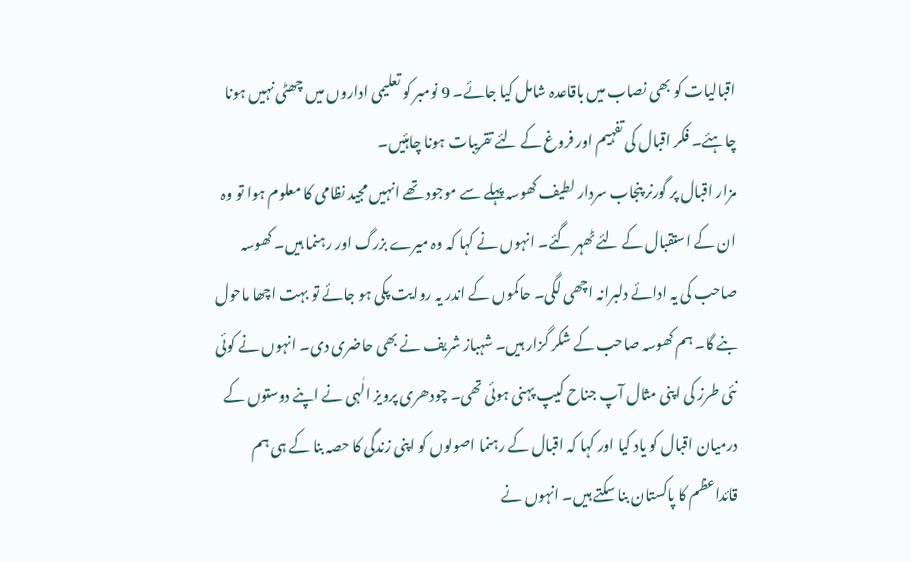اقبالیات کو بھی نصاب میں باقاعدہ شامل کیا جائے۔ 9 نومبر کو تعلیمی اداروں میں چھٹی نہیں ہونا چاہئے۔ فکر اقبال کی تفہیم اور فروغ کے لئے تقریبات ہونا چاہئیں۔
مزار اقبال پر گورنر پنجاب سردار لطیف کھوسہ پہلے سے موجود تھے انہیں مجید نظامی کا معلوم ہوا تو وہ ان کے استقبال کے لئے ٹھہر گئے۔ انہوں نے کہا کہ وہ میرے بزرگ اور رہنما ہیں۔ کھوسہ صاحب کی یہ ادائے دلبرانہ اچھی لگی۔ حاکموں کے اندر یہ روایت پکی ہو جائے تو بہت اچھا ماحول بنے گا۔ ہم کھوسہ صاحب کے شکر گزار ہیں۔ شہباز شریف نے بھی حاضری دی۔ انہوں نے کوئی نئی طرز کی اپنی مثال آپ جناح کیپ پہنی ہوئی تھی۔ چودھری پرویز الٰہی نے اپنے دوستوں کے درمیان اقبال کو یاد کیا اور کہا کہ اقبال کے رہنما اصولوں کو اپنی زندگی کا حصہ بنا کے ہی ہم قائداعظم کا پاکستان بنا سکتے ہیں۔ انہوں نے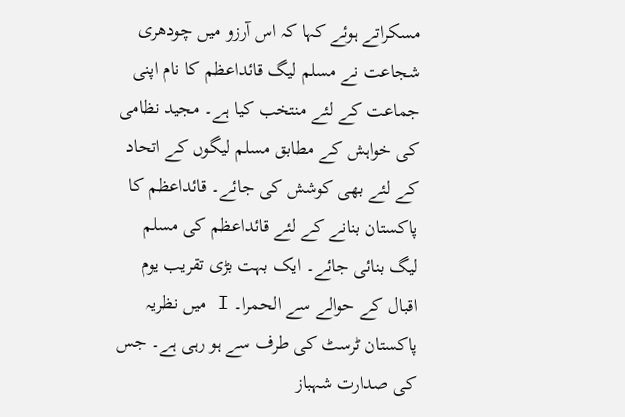مسکراتے ہوئے کہا کہ اس آرزو میں چودھری شجاعت نے مسلم لیگ قائداعظم کا نام اپنی جماعت کے لئے منتخب کیا ہے۔ مجید نظامی کی خواہش کے مطابق مسلم لیگوں کے اتحاد کے لئے بھی کوشش کی جائے۔ قائداعظم کا پاکستان بنانے کے لئے قائداعظم کی مسلم لیگ بنائی جائے۔ ایک بہت بڑی تقریب یوم اقبال کے حوالے سے الحمرا۔ I میں نظریہ پاکستان ٹرسٹ کی طرف سے ہو رہی ہے۔ جس کی صدارت شہباز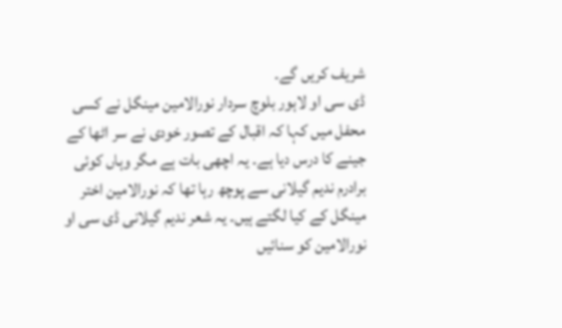شریف کریں گے۔
ڈی سی او لاہور بلوچ سردار نورالامین مینگل نے کسی محفل میں کہا کہ اقبال کے تصور خودی نے سر اٹھا کے جینے کا درس دیا ہے۔ یہ اچھی بات ہے مگر وہاں کوئی برادرم ندیم گیلانی سے پوچھ رہا تھا کہ نورالامین اختر مینگل کے کیا لگتے ہیں۔ یہ شعر ندیم گیلانی ڈی سی او نورالامین کو سنائیں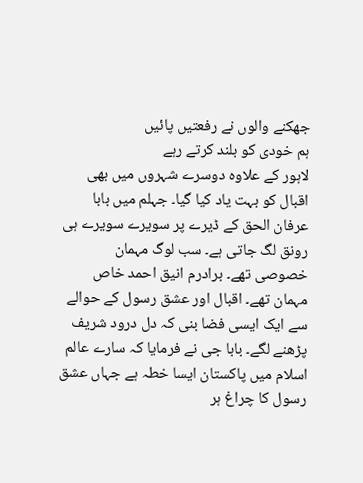جھکنے والوں نے رفعتیں پائیں
ہم خودی کو بلند کرتے رہے
لاہور کے علاوہ دوسرے شہروں میں بھی اقبال کو بہت یاد کیا گیا۔ جہلم میں بابا عرفان الحق کے ڈیرے پر سویرے سویرے ہی رونق لگ جاتی ہے۔ سب لوگ مہمان خصوصی تھے۔ برادرم انیق احمد خاص مہمان تھے۔ اقبال اور عشق رسول کے حوالے سے ایک ایسی فضا بنی کہ دل درود شریف پڑھنے لگے۔ بابا جی نے فرمایا کہ سارے عالم اسلام میں پاکستان ایسا خطہ ہے جہاں عشق رسول کا چراغ ہر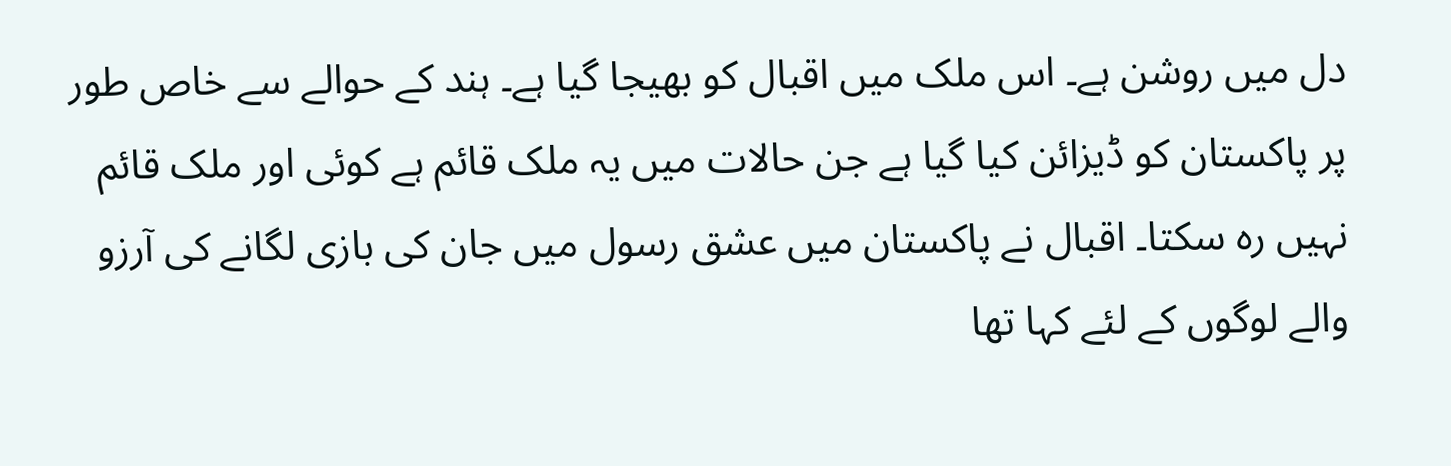دل میں روشن ہے۔ اس ملک میں اقبال کو بھیجا گیا ہے۔ ہند کے حوالے سے خاص طور پر پاکستان کو ڈیزائن کیا گیا ہے جن حالات میں یہ ملک قائم ہے کوئی اور ملک قائم نہیں رہ سکتا۔ اقبال نے پاکستان میں عشق رسول میں جان کی بازی لگانے کی آرزو والے لوگوں کے لئے کہا تھا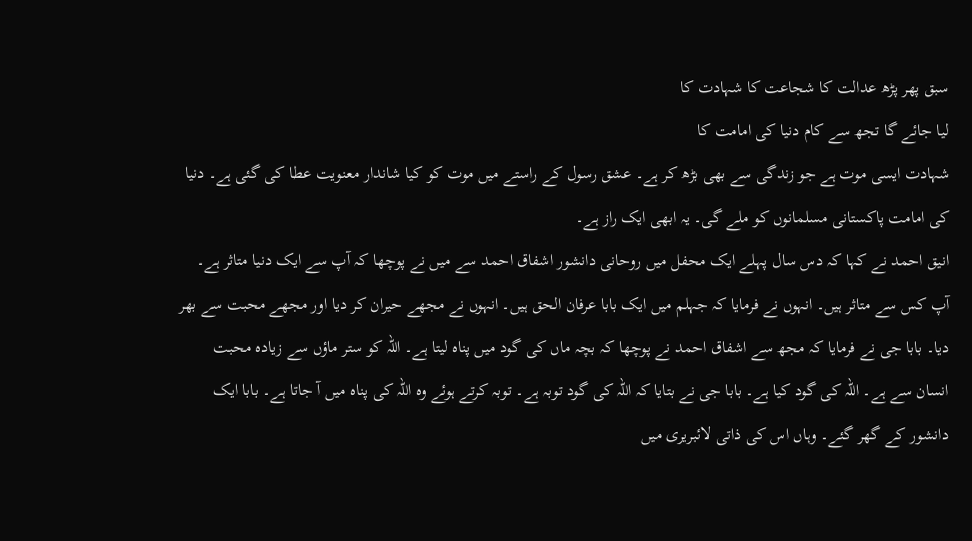سبق پھر پڑھ عدالت کا شجاعت کا شہادت کا
لیا جائے گا تجھ سے کام دنیا کی امامت کا
شہادت ایسی موت ہے جو زندگی سے بھی بڑھ کر ہے۔ عشق رسول کے راستے میں موت کو کیا شاندار معنویت عطا کی گئی ہے۔ دنیا کی امامت پاکستانی مسلمانوں کو ملے گی۔ یہ ابھی ایک راز ہے۔
انیق احمد نے کہا کہ دس سال پہلے ایک محفل میں روحانی دانشور اشفاق احمد سے میں نے پوچھا کہ آپ سے ایک دنیا متاثر ہے۔ آپ کس سے متاثر ہیں۔ انہوں نے فرمایا کہ جہلم میں ایک بابا عرفان الحق ہیں۔ انہوں نے مجھے حیران کر دیا اور مجھے محبت سے بھر دیا۔ بابا جی نے فرمایا کہ مجھ سے اشفاق احمد نے پوچھا کہ بچہ ماں کی گود میں پناہ لیتا ہے۔ اللہ کو ستر ماؤں سے زیادہ محبت انسان سے ہے۔ اللہ کی گود کیا ہے۔ بابا جی نے بتایا کہ اللہ کی گود توبہ ہے۔ توبہ کرتے ہوئے وہ اللہ کی پناہ میں آ جاتا ہے۔ بابا ایک دانشور کے گھر گئے۔ وہاں اس کی ذاتی لائبریری میں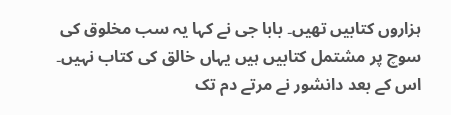ہزاروں کتابیں تھیں۔ بابا جی نے کہا یہ سب مخلوق کی سوچ پر مشتمل کتابیں ہیں یہاں خالق کی کتاب نہیں۔ اس کے بعد دانشور نے مرتے دم تک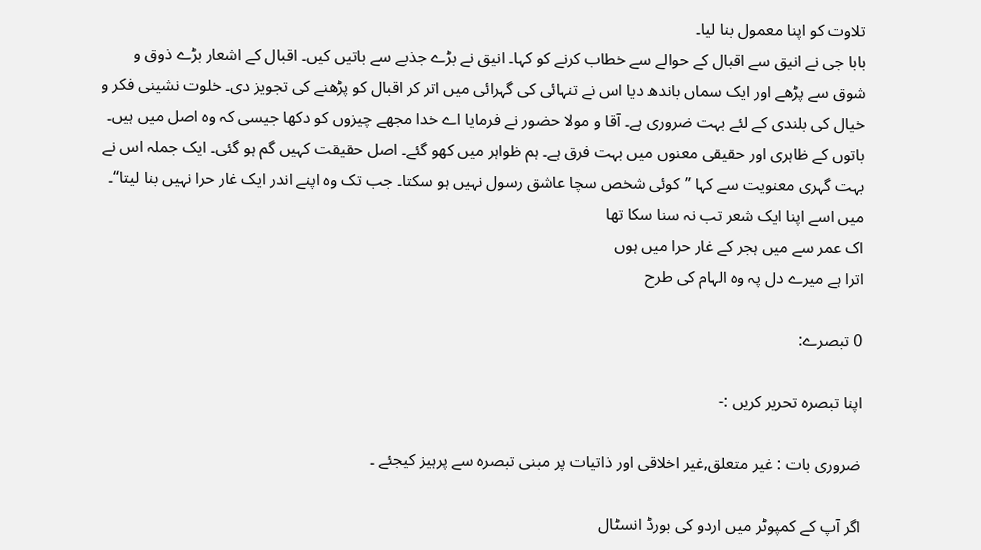تلاوت کو اپنا معمول بنا لیا۔
بابا جی نے انیق سے اقبال کے حوالے سے خطاب کرنے کو کہا۔ انیق نے بڑے جذبے سے باتیں کیں۔ اقبال کے اشعار بڑے ذوق و شوق سے پڑھے اور ایک سماں باندھ دیا اس نے تنہائی کی گہرائی میں اتر کر اقبال کو پڑھنے کی تجویز دی۔ خلوت نشینی فکر و خیال کی بلندی کے لئے بہت ضروری ہے۔ آقا و مولا حضور نے فرمایا اے خدا مجھے چیزوں کو دکھا جیسی کہ وہ اصل میں ہیں۔ باتوں کے ظاہری اور حقیقی معنوں میں بہت فرق ہے۔ ہم ظواہر میں کھو گئے۔ اصل حقیقت کہیں گم ہو گئی۔ ایک جملہ اس نے بہت گہری معنویت سے کہا ”کوئی شخص سچا عاشق رسول نہیں ہو سکتا۔ جب تک وہ اپنے اندر ایک غار حرا نہیں بنا لیتا“۔ میں اسے اپنا ایک شعر تب نہ سنا سکا تھا
اک عمر سے میں ہجر کے غار حرا میں ہوں
اترا ہے میرے دل پہ وہ الہام کی طرح

0 تبصرے:

اپنا تبصرہ تحریر کریں :-

ضروری بات : غیر متعلق,غیر اخلاقی اور ذاتیات پر مبنی تبصرہ سے پرہیز کیجئے ۔

اگر آپ کے کمپوٹر میں اردو کی بورڈ انسٹال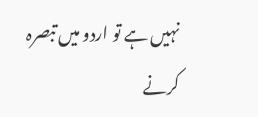نہیں ہے تو اردو میں تبصرہ کرنے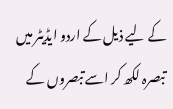کے لیے ذیل کے اردو ایڈیٹر میں تبصرہ لکھ کر اسے تبصروں کے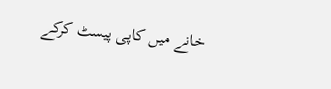خانے میں کاپی پیسٹ کرکے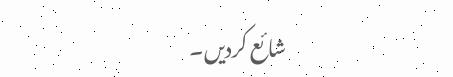شائع کردیں۔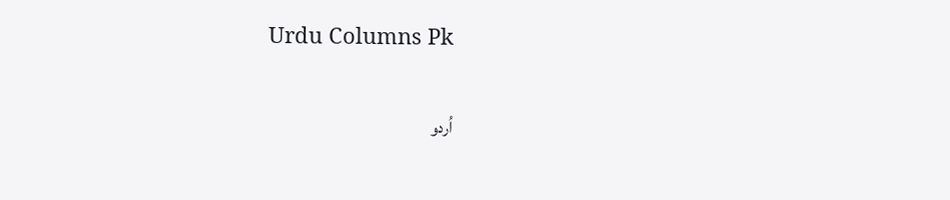Urdu Columns Pk

اُردو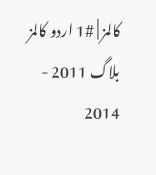کالمز | #1 اردو کالمز بلاگ 2011 - 2014